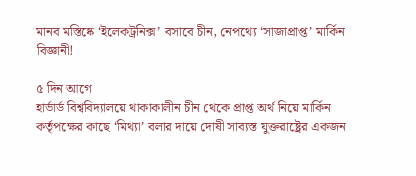মানব মস্তিষ্কে ‘ইলেকট্রনিক্স’ বসাবে চীন, নেপথ্যে ‘সাজাপ্রাপ্ত’ মার্কিন বিজ্ঞানী!

৫ দিন আগে
হার্ভার্ড বিশ্ববিদ্যালয়ে থাকাকালীন চীন থেকে প্রাপ্ত অর্থ নিয়ে মার্কিন কর্তৃপক্ষের কাছে ‘মিথ্যা’ বলার দায়ে দোষী সাব্যস্ত যুক্তরাষ্ট্রের একজন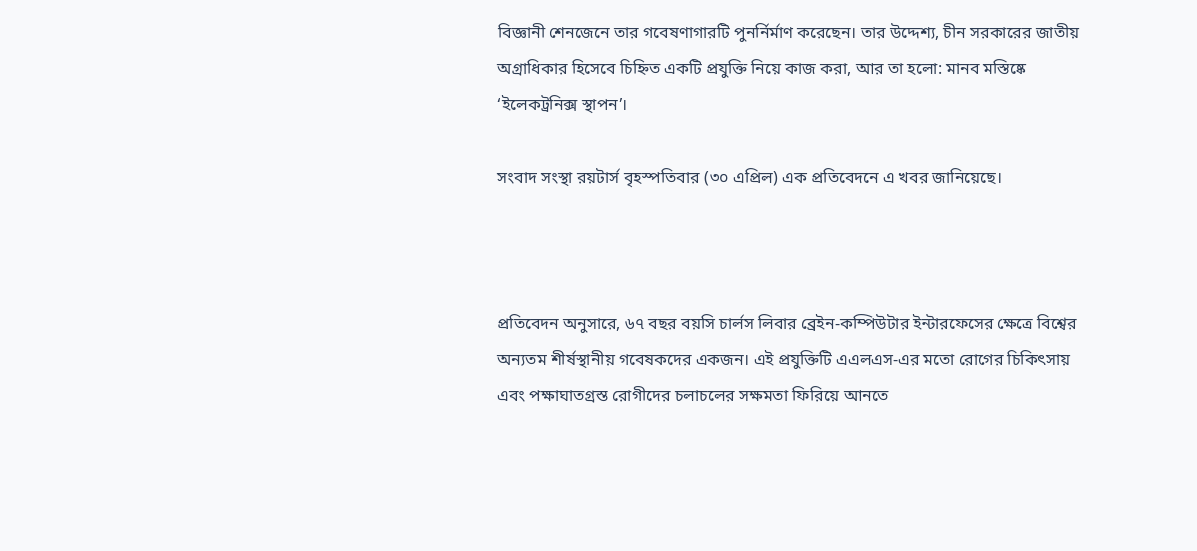বিজ্ঞানী শেনজেনে তার গবেষণাগারটি পুনর্নির্মাণ করেছেন। তার উদ্দেশ্য, চীন সরকারের জাতীয় অগ্রাধিকার হিসেবে চিহ্নিত একটি প্রযুক্তি নিয়ে কাজ করা, আর তা হলো: মানব মস্তিষ্কে ‘ইলেকট্রনিক্স স্থাপন’।

সংবাদ সংস্থা রয়টার্স বৃহস্পতিবার (৩০ এপ্রিল) এক প্রতিবেদনে এ খবর জানিয়েছে।



প্রতিবেদন অনুসারে, ৬৭ বছর বয়সি চার্লস লিবার ব্রেইন-কম্পিউটার ইন্টারফেসের ক্ষেত্রে বিশ্বের অন্যতম শীর্ষস্থানীয় গবেষকদের একজন। এই প্রযুক্তিটি এএলএস-এর মতো রোগের চিকিৎসায় এবং পক্ষাঘাতগ্রস্ত রোগীদের চলাচলের সক্ষমতা ফিরিয়ে আনতে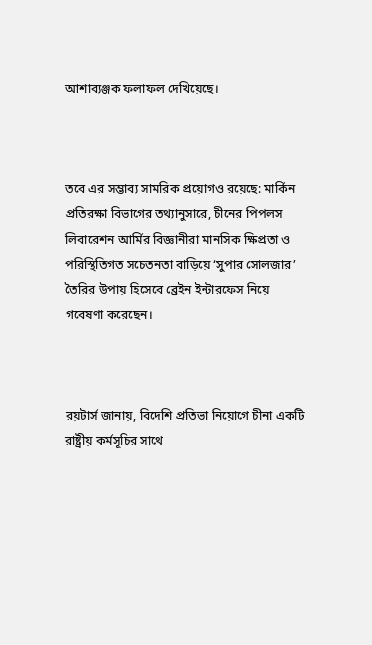আশাব্যঞ্জক ফলাফল দেখিয়েছে।



তবে এর সম্ভাব্য সামরিক প্রয়োগও রয়েছে: মার্কিন প্রতিরক্ষা বিভাগের তথ্যানুসারে, চীনের পিপলস লিবারেশন আর্মির বিজ্ঞানীরা মানসিক ক্ষিপ্রতা ও পরিস্থিতিগত সচেতনতা বাড়িয়ে ‘সুপার সোলজার’ তৈরির উপায় হিসেবে ব্রেইন ইন্টারফেস নিয়ে গবেষণা করেছেন।



রয়টার্স জানায়, বিদেশি প্রতিভা নিয়োগে চীনা একটি রাষ্ট্রীয় কর্মসূচির সাথে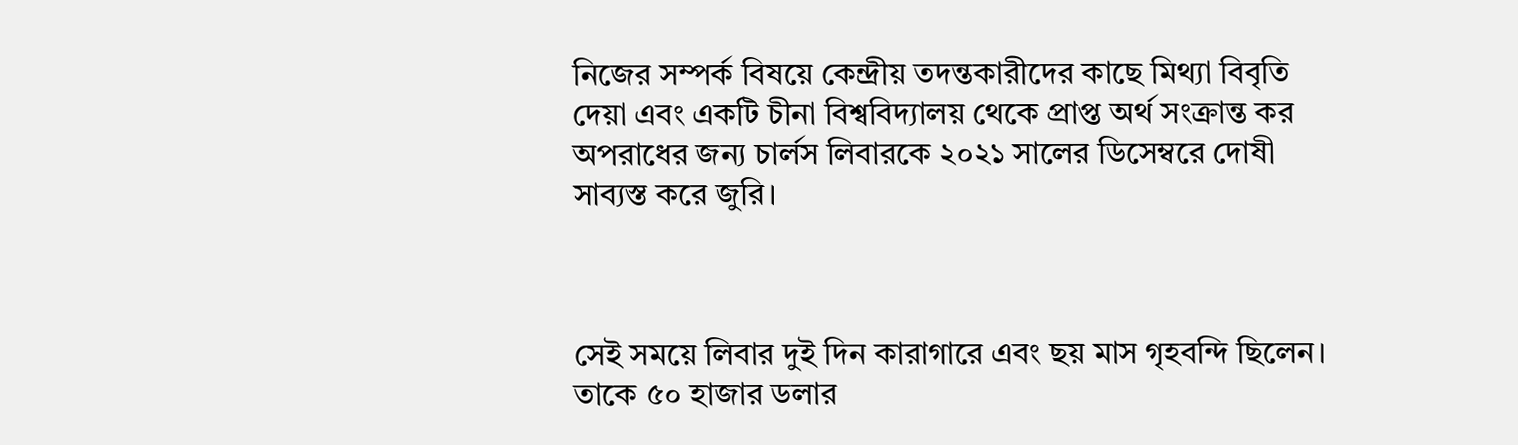নিজের সম্পর্ক বিষয়ে কেন্দ্রীয় তদন্তকারীদের কাছে মিথ্যা বিবৃতি দেয়া এবং একটি চীনা বিশ্ববিদ্যালয় থেকে প্রাপ্ত অর্থ সংক্রান্ত কর অপরাধের জন্য চার্লস লিবারকে ২০২১ সালের ডিসেম্বরে দোষী সাব্যস্ত করে জুরি।



সেই সময়ে লিবার দুই দিন কারাগারে এবং ছয় মাস গৃহবন্দি ছিলেন। তাকে ৫০ হাজার ডলার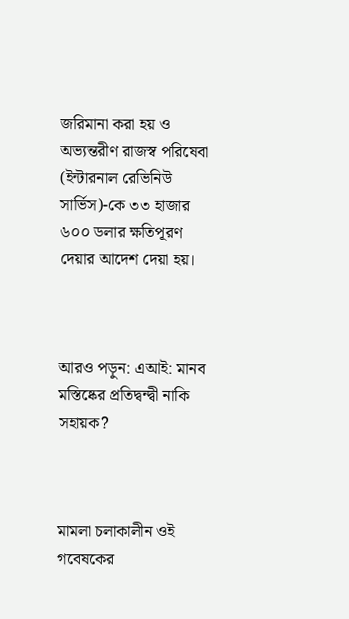জরিমানা করা হয় ও অভ্যন্তরীণ রাজস্ব পরিষেবা (ইন্টারনাল রেভিনিউ সার্ভিস)-কে ৩৩ হাজার ৬০০ ডলার ক্ষতিপূরণ দেয়ার আদেশ দেয়া হয়।



আরও পড়ুন: এআই: মানব মস্তিষ্কের প্রতিদ্বন্দ্বী নাকি সহায়ক?



মামলা চলাকালীন ওই গবেষকের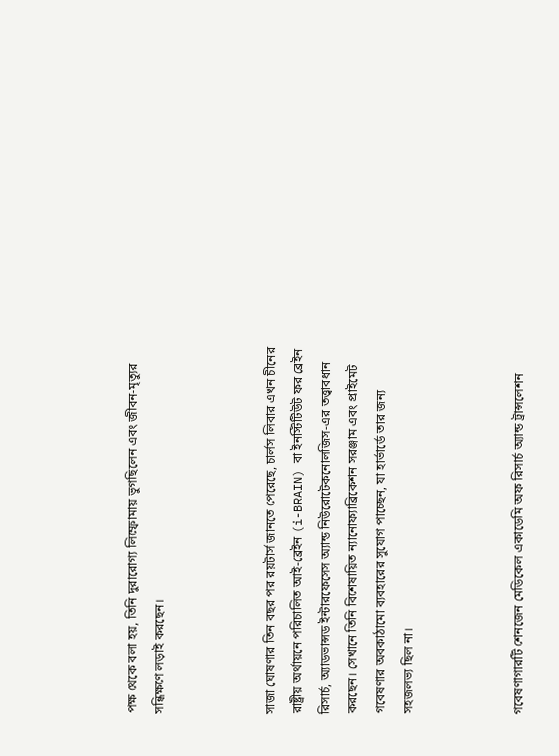পক্ষ থেকে বলা হয়, তিনি দুরারোগ্য লিম্ফোমায় ভুগছিলেন এবং জীবন-মৃত্যুর সন্ধিক্ষণে লড়াই করছেন।



সাজা ঘোষণার তিন বছর পর রয়টার্স জানতে পেরেছে, চার্লস লিবার এখন চীনের রাষ্ট্রীয় অর্থায়নে পরিচালিত আই-ব্রেইন (i-BRAIN) বা ইনস্টিটিউট ফর ব্রেইন রিসার্চ, অ্যাডভান্সড ইন্টারফেসেস অ্যান্ড নিউরোটেকনোলজিস-এর তত্ত্বাবধান করছেন। সেখানে তিনি বিশেষায়িত ন্যানোফ্যাব্রিকেশন সরঞ্জাম এবং প্রাইমেট গবেষণার অবকাঠামো ব্যবহারের সুযোগ পাচ্ছেন, যা হার্ভার্ডে তার জন্য সহজলভ্য ছিল না।



গবেষণাগারটি শেনজেন মেডিকেল একাডেমি অফ রিসার্চ অ্যান্ড ট্রান্সলেশন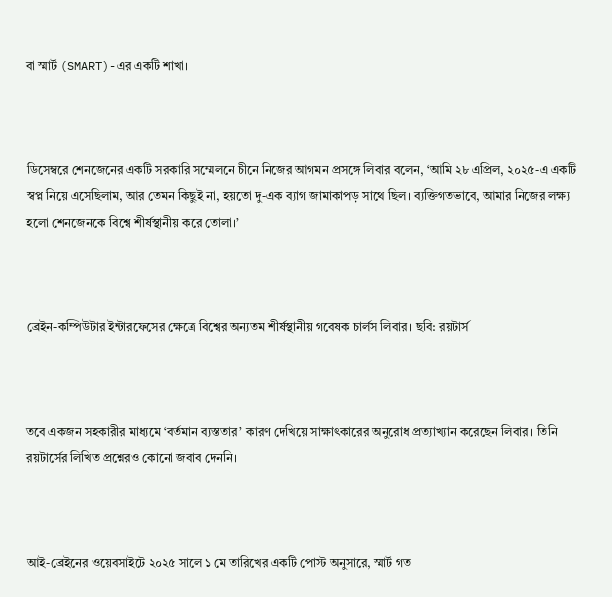বা স্মার্ট (SMART)-এর একটি শাখা।



ডিসেম্বরে শেনজেনের একটি সরকারি সম্মেলনে চীনে নিজের আগমন প্রসঙ্গে লিবার বলেন, ‘আমি ২৮ এপ্রিল, ২০২৫-এ একটি স্বপ্ন নিয়ে এসেছিলাম, আর তেমন কিছুই না, হয়তো দু-এক ব্যাগ জামাকাপড় সাথে ছিল। ব্যক্তিগতভাবে, আমার নিজের লক্ষ্য হলো শেনজেনকে বিশ্বে শীর্ষস্থানীয় করে তোলা।’



ব্রেইন-কম্পিউটার ইন্টারফেসের ক্ষেত্রে বিশ্বের অন্যতম শীর্ষস্থানীয় গবেষক চার্লস লিবার। ছবি: রয়টার্স



তবে একজন সহকারীর মাধ্যমে ‘বর্তমান ব্যস্ততার’ কারণ দেখিয়ে সাক্ষাৎকারের অনুরোধ প্রত্যাখ্যান করেছেন লিবার। তিনি রয়টার্সের লিখিত প্রশ্নেরও কোনো জবাব দেননি।



আই-ব্রেইনের ওয়েবসাইটে ২০২৫ সালে ১ মে তারিখের একটি পোস্ট অনুসারে, স্মার্ট গত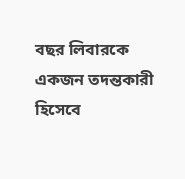বছর লিবারকে একজন তদন্তকারী হিসেবে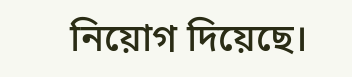নিয়োগ দিয়েছে।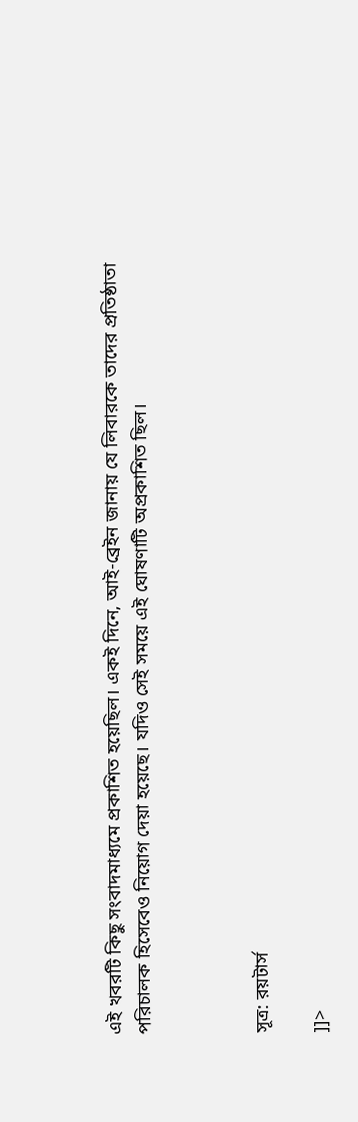এই খবরটি কিছু সংবাদমাধ্যমে প্রকাশিত হয়েছিল। একই দিনে, আই-ব্রেইন জানায় যে লিবারকে তাদের প্রতিষ্ঠাতা পরিচালক হিসেবেও নিয়োগ দেয়া হয়েছে। যদিও সেই সময়ে এই ঘোষণাটি অপ্রকাশিত ছিল।



সূত্র: রয়টার্স

]]>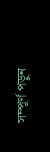সম্পূর্ণ পড়ুন